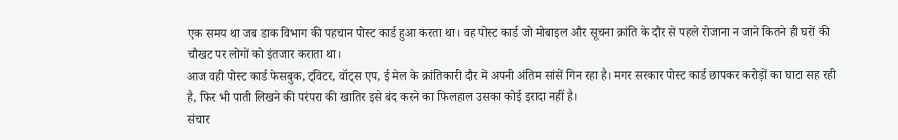एक समय था जब डाक विभाग की पहचान पोस्ट कार्ड हुआ करता था। वह पोस्ट कार्ड जो मोबाइल और सूचना क्रांति के दौर से पहले रोजाना न जाने कितने ही घरों की चौखट पर लोगों को इंतजार कराता था।
आज वही पोस्ट कार्ड फेसबुक, ट्विटर, वॉट्स एप, ई मेल के क्रांतिकारी दौर में अपनी अंतिम सांसें गिन रहा है। मगर सरकार पोस्ट कार्ड छापकर करोड़ों का घाटा सह रही है, फिर भी पाती लिखने की परंपरा की खातिर इसे बंद करने का फिलहाल उसका कोई इरादा नहीं है।
संचार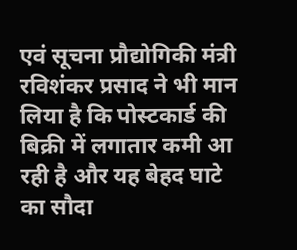एवं सूचना प्रौद्योगिकी मंत्री रविशंकर प्रसाद ने भी मान लिया है कि पोस्टकार्ड की बिक्री में लगातार कमी आ रही है और यह बेहद घाटे का सौदा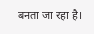बनता जा रहा है।